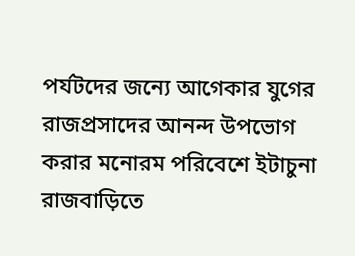পর্যটদের জন্যে আগেকার যুগের রাজপ্রসাদের আনন্দ উপভোগ করার মনোরম পরিবেশে ইটাচুনা রাজবাড়িতে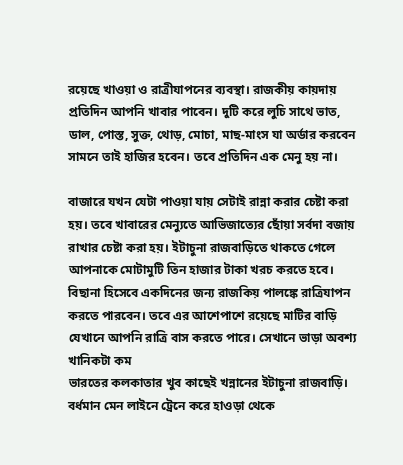রয়েছে খাওয়া ও রাত্রীযাপনের ব্যবস্থা। রাজকীয় কায়দায় প্রতিদিন আপনি খাবার পাবেন। দুটি করে লুচি সাথে ভাত, ডাল, পোস্ত, সুক্ত, থোড়, মোচা, মাছ-মাংস যা অর্ডার করবেন সামনে তাই হাজির হবেন। তবে প্রতিদিন এক মেনু হয় না।

বাজারে যখন যেটা পাওয়া যায় সেটাই রান্না করার চেষ্টা করা হয়। তবে খাবারের মেন্যুতে আভিজাত্যের ছোঁয়া সর্বদা বজায় রাখার চেষ্টা করা হয়। ইটাচুনা রাজবাড়িতে থাকতে গেলে আপনাকে মোটামুটি তিন হাজার টাকা খরচ করতে হবে। বিছানা হিসেবে একদিনের জন্য রাজকিয় পালঙ্কে রাত্রিযাপন করতে পারবেন। তবে এর আশেপাশে রয়েছে মাটির বাড়ি যেখানে আপনি রাত্রি বাস করতে পারে। সেখানে ভাড়া অবশ্য খানিকটা কম
ভারতের কলকাতার খুব কাছেই খন্নানের ইটাচুনা রাজবাড়ি। বর্ধমান মেন লাইনে ট্রেনে করে হাওড়া থেকে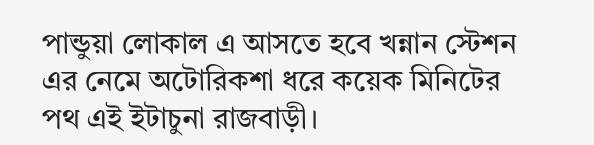পান্ডুয়া লোকাল এ আসতে হবে খন্নান স্টেশন এর নেমে অটোরিকশা ধরে কয়েক মিনিটের পথ এই ইটাচুনা রাজবাড়ী।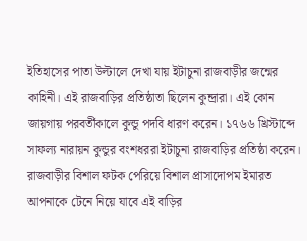ইতিহাসের পাতা উল্টালে দেখা যায় ইটাচুনা রাজবাড়ীর জন্মের কাহিনী। এই রাজবাড়ির প্রতিষ্ঠাতা ছিলেন কুন্দ্রারা। এই কোন জায়গায় পরবর্তীকালে কুন্ডু পদবি ধারণ করেন। ১৭৬৬ খ্রিস্টাব্দে সাফল্য নারায়ন কুন্ডুর বংশধররা ইটাচুনা রাজবাড়ির প্রতিষ্ঠা করেন। রাজবাড়ীর বিশাল ফটক পেরিয়ে বিশাল প্রাসাদোপম ইমারত আপনাকে টেনে নিয়ে যাবে এই বাড়ির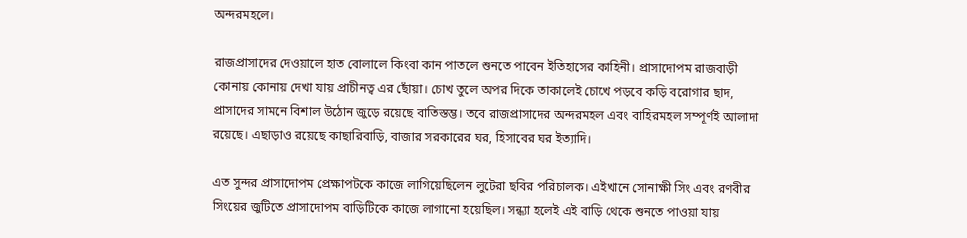অন্দরমহলে।

রাজপ্রাসাদের দেওয়ালে হাত বোলালে কিংবা কান পাতলে শুনতে পাবেন ইতিহাসের কাহিনী। প্রাসাদোপম রাজবাড়ী কোনায় কোনায় দেখা যায় প্রাচীনত্ব এর ছোঁয়া। চোখ তুলে অপর দিকে তাকালেই চোখে পড়বে কড়ি বরোগার ছাদ, প্রাসাদের সামনে বিশাল উঠোন জুড়ে রয়েছে বাতিস্তম্ভ। তবে রাজপ্রাসাদের অন্দরমহল এবং বাহিরমহল সম্পূর্ণই আলাদা রয়েছে। এছাড়াও রয়েছে কাছারিবাড়ি, বাজার সরকারের ঘর, হিসাবের ঘর ইত্যাদি।

এত সুন্দর প্রাসাদোপম প্রেক্ষাপটকে কাজে লাগিয়েছিলেন লুটেরা ছবির পরিচালক। এইখানে সোনাক্ষী সিং এবং রণবীর সিংয়ের জুটিতে প্রাসাদোপম বাড়িটিকে কাজে লাগানো হয়েছিল। সন্ধ্যা হলেই এই বাড়ি থেকে শুনতে পাওয়া যায়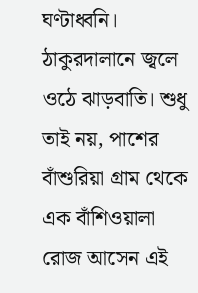ঘণ্টাধ্বনি। ঠাকুরদালানে জ্বলে ওঠে ঝাড়বাতি। শুধু তাই নয়, পাশের বাঁশুরিয়া গ্রাম থেকে এক বাঁশিওয়ালা রোজ আসেন এই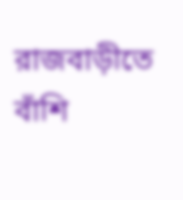রাজবাড়ীতে বাঁশি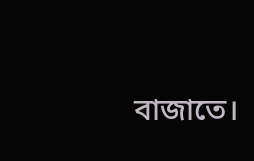বাজাতে।